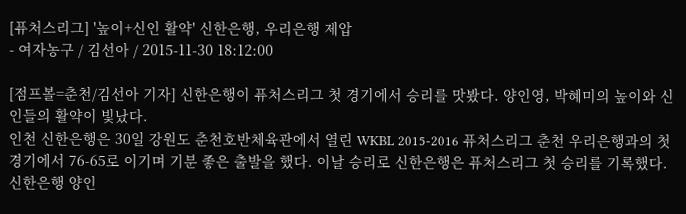[퓨처스리그] '높이+신인 활약' 신한은행, 우리은행 제압
- 여자농구 / 김선아 / 2015-11-30 18:12:00

[점프볼=춘천/김선아 기자] 신한은행이 퓨처스리그 첫 경기에서 승리를 맛봤다. 양인영, 박혜미의 높이와 신인들의 활약이 빛났다.
인천 신한은행은 30일 강원도 춘천호반체육관에서 열린 WKBL 2015-2016 퓨처스리그 춘천 우리은행과의 첫 경기에서 76-65로 이기며 기분 좋은 출발을 했다. 이날 승리로 신한은행은 퓨처스리그 첫 승리를 기록했다.
신한은행 양인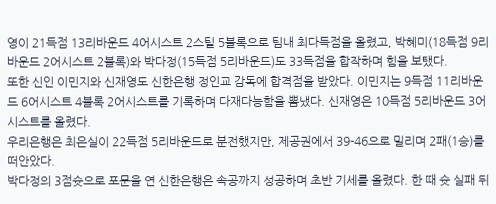영이 21득점 13리바운드 4어시스트 2스틸 5블록으로 팀내 최다득점을 올렸고, 박혜미(18득점 9리바운드 2어시스트 2블록)와 박다정(15득점 5리바운드)도 33득점을 합작하며 힘을 보탰다.
또한 신인 이민지와 신재영도 신한은행 정인교 감독에 합격점을 받았다. 이민지는 9득점 11리바운드 6어시스트 4블록 2어시스트를 기록하며 다재다능함을 뽐냈다. 신재영은 10득점 5리바운드 3어시스트를 올렸다.
우리은행은 최은실이 22득점 5리바운드로 분전했지만, 제공권에서 39-46으로 밀리며 2패(1승)를 떠안았다.
박다정의 3점슛으로 포문을 연 신한은행은 속공까지 성공하며 초반 기세를 올렸다. 한 때 슛 실패 뒤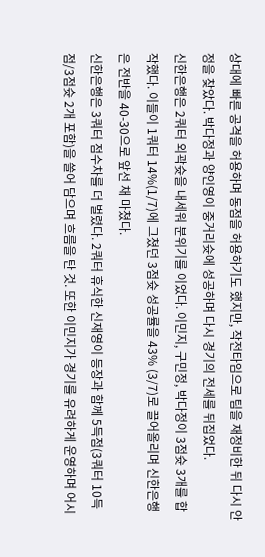상대에 빠른 공격을 허용하며 동점을 허용하기도 했지만, 작전타임으로 팀을 재정비한 뒤 다시 안정을 찾았다. 박다정과 양인영이 중거리슛에 성공하며 다시 경기의 전세를 뒤집었다.
신한은행은 2쿼터 외곽슛을 내세워 분위기를 이었다. 이민지, 구민정, 박다정이 3점슛 3개를 합작했다. 이들이 1쿼터 14%(1/7)에 그쳤던 3점슛 성공률을 43% (3/7)로 끌어올리며 신한은행은 전반을 40-30으로 앞선 채 마쳤다.
신한은행은 3쿼터 점수차를 더 벌렸다. 2쿼터 휴식한 신재영이 등장과 함께 5득점(3쿼터 10득점/3점슛 2개 포함)을 쓸어 담으며 흐름을 탄 것. 또한 이민지가 경기를 유려하게 운영하며 어시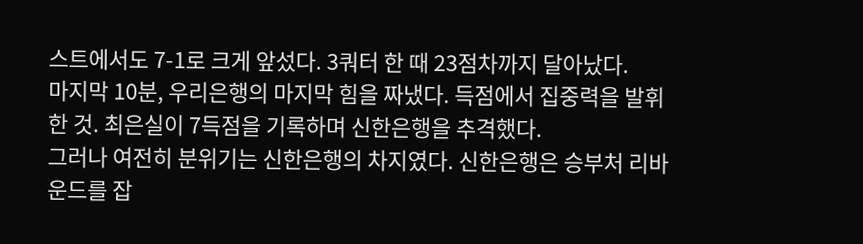스트에서도 7-1로 크게 앞섰다. 3쿼터 한 때 23점차까지 달아났다.
마지막 10분, 우리은행의 마지막 힘을 짜냈다. 득점에서 집중력을 발휘한 것. 최은실이 7득점을 기록하며 신한은행을 추격했다.
그러나 여전히 분위기는 신한은행의 차지였다. 신한은행은 승부처 리바운드를 잡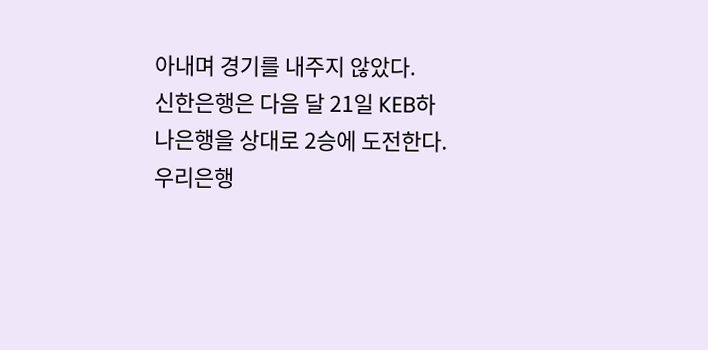아내며 경기를 내주지 않았다.
신한은행은 다음 달 21일 KEB하나은행을 상대로 2승에 도전한다. 우리은행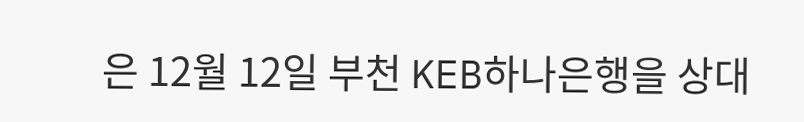은 12월 12일 부천 KEB하나은행을 상대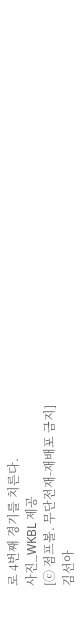로 4번째 경기를 치른다.
사진_WKBL 제공
[ⓒ 점프볼. 무단전재-재배포 금지]
김선아